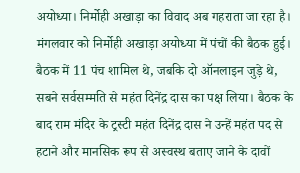अयोध्या। निर्मोही अखाड़ा का विवाद अब गहराता जा रहा है। मंगलवार को निर्मोही अखाड़ा अयोध्या में पंचों की बैठक हुई। बैठक में 11 पंच शामिल थे, जबकि दो ऑनलाइन जुड़े थे, सबने सर्वसम्मति से महंत दिनेंद्र दास का पक्ष लिया। बैठक के बाद राम मंदिर के ट्रस्टी महंत दिनेंद्र दास ने उन्हें महंत पद से हटाने और मानसिक रूप से अस्वस्थ बताए जाने के दावों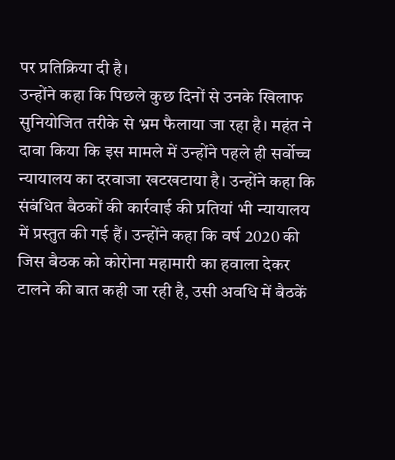पर प्रतिक्रिया दी है।
उन्होंने कहा कि पिछले कुछ दिनों से उनके खिलाफ सुनियोजित तरीके से भ्रम फैलाया जा रहा है। महंत ने दावा किया कि इस मामले में उन्होंने पहले ही सर्वोच्च न्यायालय का दरवाजा खटखटाया है। उन्होंने कहा कि संबंधित बैठकों की कार्रवाई की प्रतियां भी न्यायालय में प्रस्तुत की गई हैं। उन्होंने कहा कि वर्ष 2020 की जिस बैठक को कोरोना महामारी का हवाला देकर टालने की बात कही जा रही है, उसी अवधि में बैठकें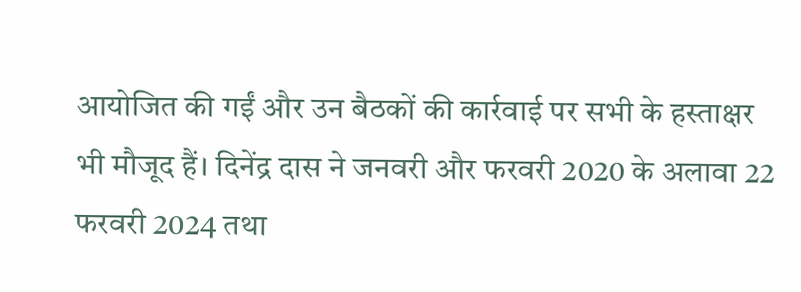आयोजित की गईं और उन बैठकों की कार्रवाई पर सभी के हस्ताक्षर भी मौजूद हैं। दिनेंद्र दास ने जनवरी और फरवरी 2020 के अलावा 22 फरवरी 2024 तथा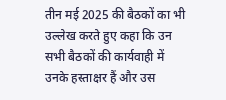तीन मई 2025 की बैठकों का भी उल्लेख करते हुए कहा कि उन सभी बैठकों की कार्यवाही में उनके हस्ताक्षर हैं और उस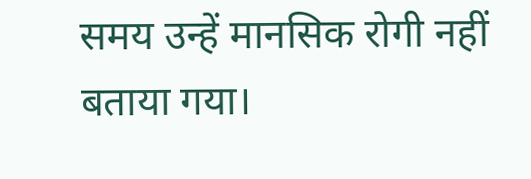समय उन्हें मानसिक रोगी नहीं बताया गया।